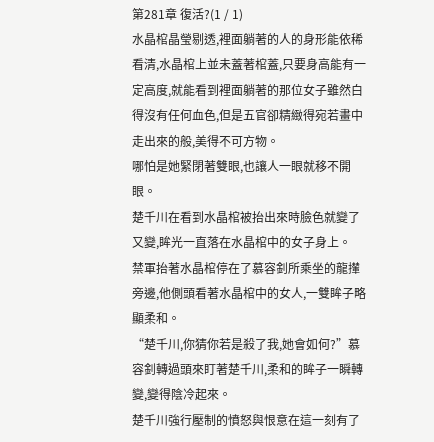第281章 復活?(1 / 1)
水晶棺晶瑩剔透,裡面躺著的人的身形能依稀看清,水晶棺上並未蓋著棺蓋,只要身高能有一定高度,就能看到裡面躺著的那位女子雖然白得沒有任何血色,但是五官卻精緻得宛若畫中走出來的般,美得不可方物。
哪怕是她緊閉著雙眼,也讓人一眼就移不開眼。
楚千川在看到水晶棺被抬出來時臉色就變了又變,眸光一直落在水晶棺中的女子身上。
禁軍抬著水晶棺停在了慕容釗所乘坐的龍攆旁邊,他側頭看著水晶棺中的女人,一雙眸子略顯柔和。
“楚千川,你猜你若是殺了我,她會如何?”慕容釗轉過頭來盯著楚千川,柔和的眸子一瞬轉變,變得陰冷起來。
楚千川強行壓制的憤怒與恨意在這一刻有了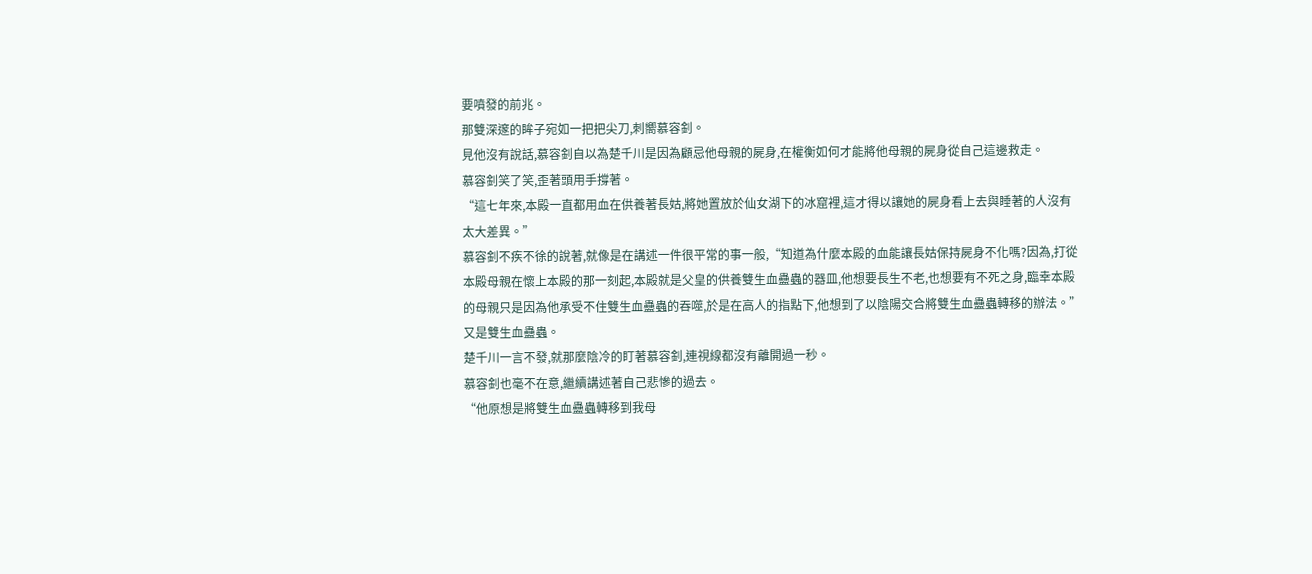要噴發的前兆。
那雙深邃的眸子宛如一把把尖刀,刺嚮慕容釗。
見他沒有說話,慕容釗自以為楚千川是因為顧忌他母親的屍身,在權衡如何才能將他母親的屍身從自己這邊救走。
慕容釗笑了笑,歪著頭用手撐著。
“這七年來,本殿一直都用血在供養著長姑,將她置放於仙女湖下的冰窟裡,這才得以讓她的屍身看上去與睡著的人沒有太大差異。”
慕容釗不疾不徐的說著,就像是在講述一件很平常的事一般,“知道為什麼本殿的血能讓長姑保持屍身不化嗎?因為,打從本殿母親在懷上本殿的那一刻起,本殿就是父皇的供養雙生血蠱蟲的器皿,他想要長生不老,也想要有不死之身,臨幸本殿的母親只是因為他承受不住雙生血蠱蟲的吞噬,於是在高人的指點下,他想到了以陰陽交合將雙生血蠱蟲轉移的辦法。”
又是雙生血蠱蟲。
楚千川一言不發,就那麼陰冷的盯著慕容釗,連視線都沒有離開過一秒。
慕容釗也毫不在意,繼續講述著自己悲慘的過去。
“他原想是將雙生血蠱蟲轉移到我母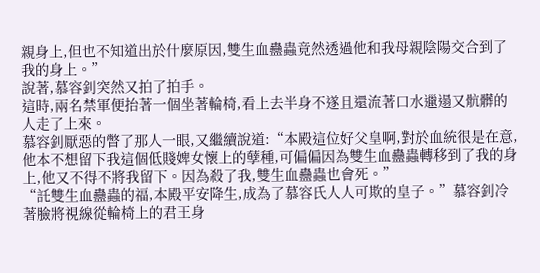親身上,但也不知道出於什麼原因,雙生血蠱蟲竟然透過他和我母親陰陽交合到了我的身上。”
說著,慕容釗突然又拍了拍手。
這時,兩名禁軍便抬著一個坐著輪椅,看上去半身不遂且還流著口水邋遢又骯髒的人走了上來。
慕容釗厭惡的瞥了那人一眼,又繼續說道:“本殿這位好父皇啊,對於血統很是在意,他本不想留下我這個低賤婢女懷上的孽種,可偏偏因為雙生血蠱蟲轉移到了我的身上,他又不得不將我留下。因為殺了我,雙生血蠱蟲也會死。”
“託雙生血蠱蟲的福,本殿平安降生,成為了慕容氏人人可欺的皇子。”慕容釗冷著臉將視線從輪椅上的君王身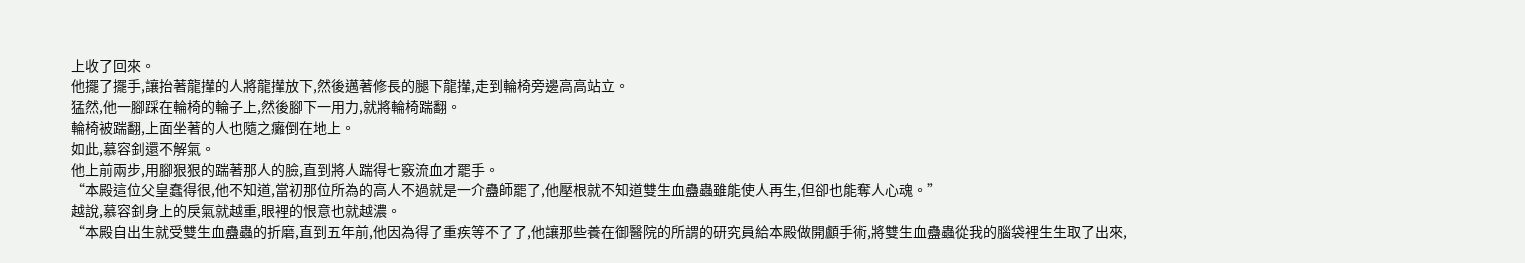上收了回來。
他擺了擺手,讓抬著龍攆的人將龍攆放下,然後邁著修長的腿下龍攆,走到輪椅旁邊高高站立。
猛然,他一腳踩在輪椅的輪子上,然後腳下一用力,就將輪椅踹翻。
輪椅被踹翻,上面坐著的人也隨之癱倒在地上。
如此,慕容釗還不解氣。
他上前兩步,用腳狠狠的踹著那人的臉,直到將人踹得七竅流血才罷手。
“本殿這位父皇蠢得很,他不知道,當初那位所為的高人不過就是一介蠱師罷了,他壓根就不知道雙生血蠱蟲雖能使人再生,但卻也能奪人心魂。”
越說,慕容釗身上的戾氣就越重,眼裡的恨意也就越濃。
“本殿自出生就受雙生血蠱蟲的折磨,直到五年前,他因為得了重疾等不了了,他讓那些養在御醫院的所謂的研究員給本殿做開顱手術,將雙生血蠱蟲從我的腦袋裡生生取了出來,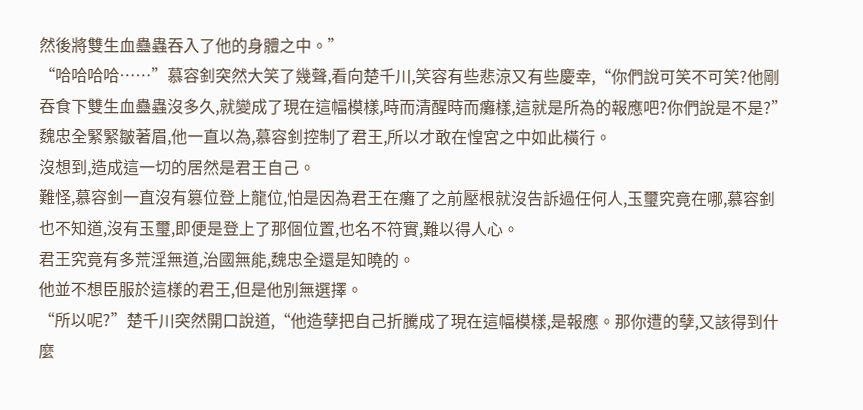然後將雙生血蠱蟲吞入了他的身體之中。”
“哈哈哈哈……”慕容釗突然大笑了幾聲,看向楚千川,笑容有些悲涼又有些慶幸,“你們說可笑不可笑?他剛吞食下雙生血蠱蟲沒多久,就變成了現在這幅模樣,時而清醒時而癱樣,這就是所為的報應吧?你們說是不是?”
魏忠全緊緊皺著眉,他一直以為,慕容釗控制了君王,所以才敢在惶宮之中如此橫行。
沒想到,造成這一切的居然是君王自己。
難怪,慕容釗一直沒有篡位登上龍位,怕是因為君王在癱了之前壓根就沒告訴過任何人,玉璽究竟在哪,慕容釗也不知道,沒有玉璽,即便是登上了那個位置,也名不符實,難以得人心。
君王究竟有多荒淫無道,治國無能,魏忠全還是知曉的。
他並不想臣服於這樣的君王,但是他別無選擇。
“所以呢?”楚千川突然開口說道,“他造孽把自己折騰成了現在這幅模樣,是報應。那你遭的孽,又該得到什麼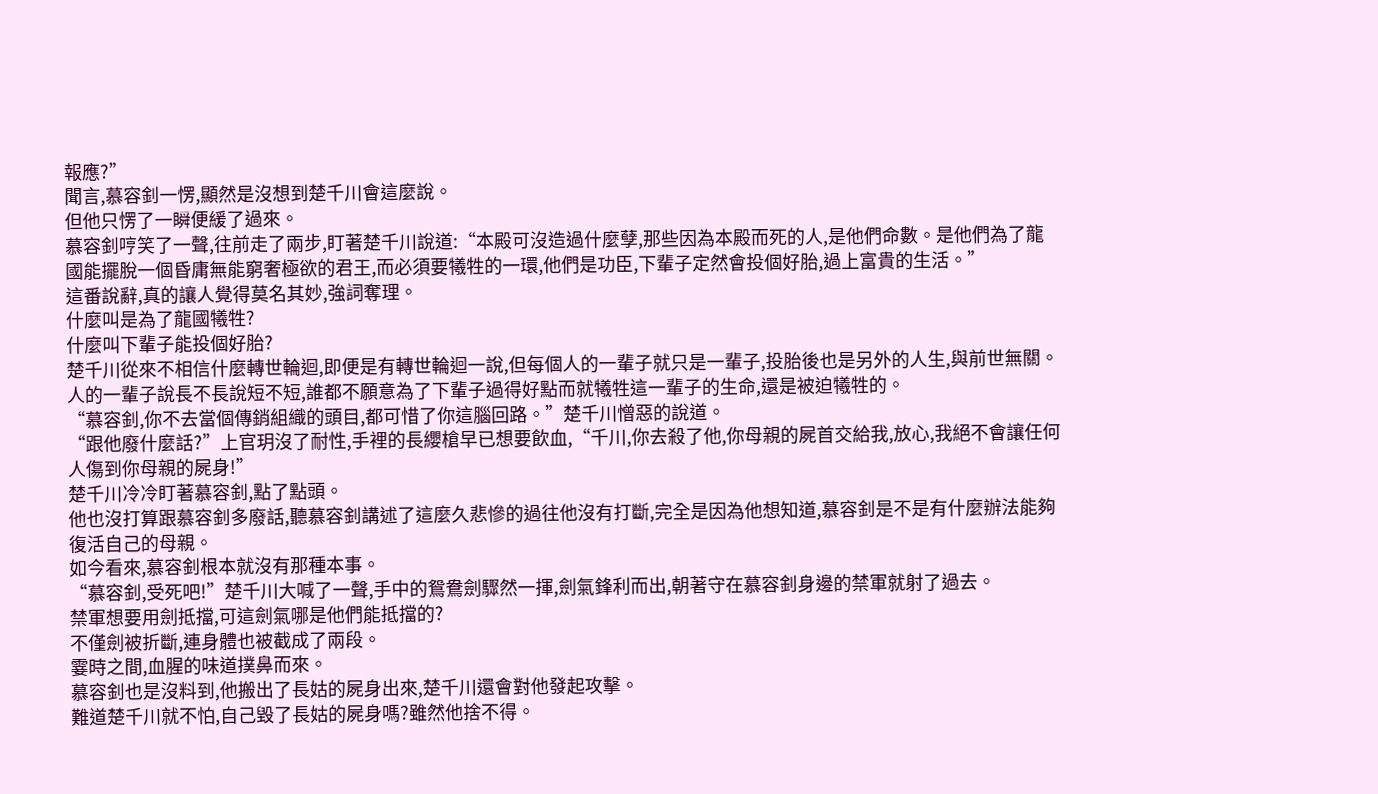報應?”
聞言,慕容釗一愣,顯然是沒想到楚千川會這麼說。
但他只愣了一瞬便緩了過來。
慕容釗哼笑了一聲,往前走了兩步,盯著楚千川說道:“本殿可沒造過什麼孽,那些因為本殿而死的人,是他們命數。是他們為了龍國能擺脫一個昏庸無能窮奢極欲的君王,而必須要犧牲的一環,他們是功臣,下輩子定然會投個好胎,過上富貴的生活。”
這番說辭,真的讓人覺得莫名其妙,強詞奪理。
什麼叫是為了龍國犧牲?
什麼叫下輩子能投個好胎?
楚千川從來不相信什麼轉世輪迴,即便是有轉世輪迴一說,但每個人的一輩子就只是一輩子,投胎後也是另外的人生,與前世無關。
人的一輩子說長不長說短不短,誰都不願意為了下輩子過得好點而就犧牲這一輩子的生命,還是被迫犧牲的。
“慕容釗,你不去當個傳銷組織的頭目,都可惜了你這腦回路。”楚千川憎惡的說道。
“跟他廢什麼話?”上官玥沒了耐性,手裡的長纓槍早已想要飲血,“千川,你去殺了他,你母親的屍首交給我,放心,我絕不會讓任何人傷到你母親的屍身!”
楚千川冷冷盯著慕容釗,點了點頭。
他也沒打算跟慕容釗多廢話,聽慕容釗講述了這麼久悲慘的過往他沒有打斷,完全是因為他想知道,慕容釗是不是有什麼辦法能夠復活自己的母親。
如今看來,慕容釗根本就沒有那種本事。
“慕容釗,受死吧!”楚千川大喊了一聲,手中的鴛鴦劍驟然一揮,劍氣鋒利而出,朝著守在慕容釗身邊的禁軍就射了過去。
禁軍想要用劍抵擋,可這劍氣哪是他們能抵擋的?
不僅劍被折斷,連身體也被截成了兩段。
霎時之間,血腥的味道撲鼻而來。
慕容釗也是沒料到,他搬出了長姑的屍身出來,楚千川還會對他發起攻擊。
難道楚千川就不怕,自己毀了長姑的屍身嗎?雖然他捨不得。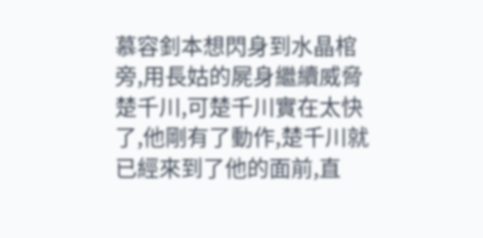慕容釗本想閃身到水晶棺旁,用長姑的屍身繼續威脅楚千川,可楚千川實在太快了,他剛有了動作,楚千川就已經來到了他的面前,直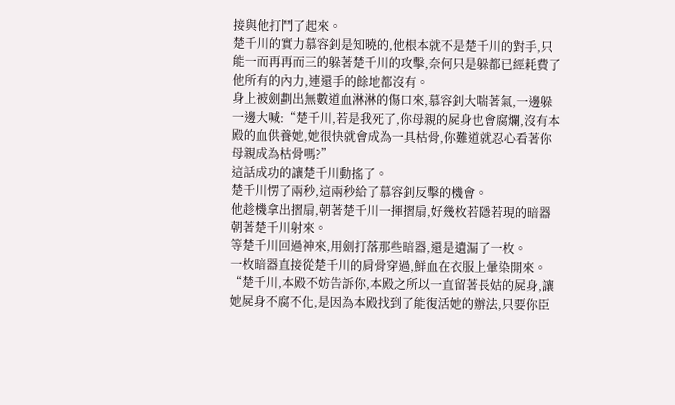接與他打鬥了起來。
楚千川的實力慕容釗是知曉的,他根本就不是楚千川的對手,只能一而再再而三的躲著楚千川的攻擊,奈何只是躲都已經耗費了他所有的內力,連還手的餘地都沒有。
身上被劍劃出無數道血淋淋的傷口來,慕容釗大喘著氣,一邊躲一邊大喊:“楚千川,若是我死了,你母親的屍身也會腐爛,沒有本殿的血供養她,她很快就會成為一具枯骨,你難道就忍心看著你母親成為枯骨嗎?”
這話成功的讓楚千川動搖了。
楚千川愣了兩秒,這兩秒給了慕容釗反擊的機會。
他趁機拿出摺扇,朝著楚千川一揮摺扇,好幾枚若隱若現的暗器朝著楚千川射來。
等楚千川回過神來,用劍打落那些暗器,還是遺漏了一枚。
一枚暗器直接從楚千川的肩骨穿過,鮮血在衣服上暈染開來。
“楚千川,本殿不妨告訴你,本殿之所以一直留著長姑的屍身,讓她屍身不腐不化,是因為本殿找到了能復活她的辦法,只要你臣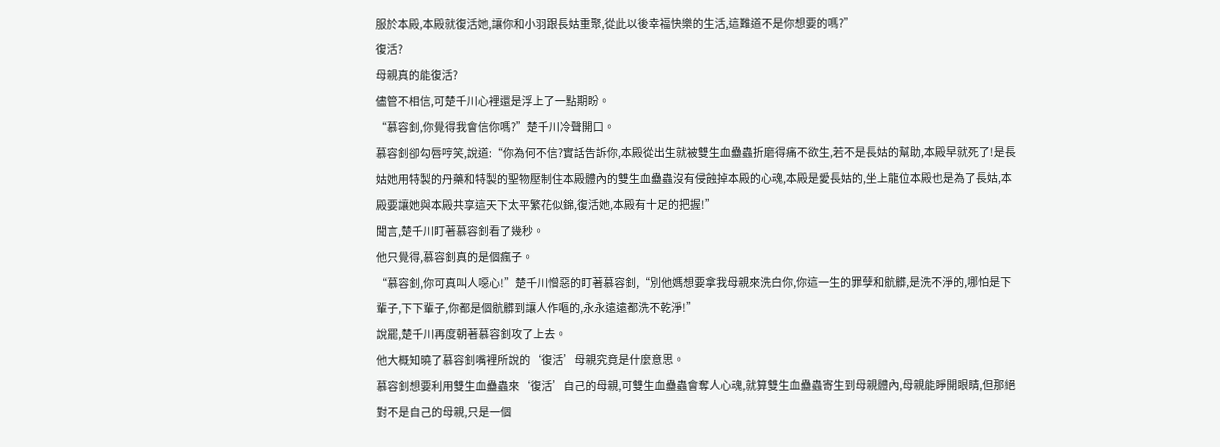服於本殿,本殿就復活她,讓你和小羽跟長姑重聚,從此以後幸福快樂的生活,這難道不是你想要的嗎?”
復活?
母親真的能復活?
儘管不相信,可楚千川心裡還是浮上了一點期盼。
“慕容釗,你覺得我會信你嗎?”楚千川冷聲開口。
慕容釗卻勾唇哼笑,說道:“你為何不信?實話告訴你,本殿從出生就被雙生血蠱蟲折磨得痛不欲生,若不是長姑的幫助,本殿早就死了!是長姑她用特製的丹藥和特製的聖物壓制住本殿體內的雙生血蠱蟲沒有侵蝕掉本殿的心魂,本殿是愛長姑的,坐上龍位本殿也是為了長姑,本殿要讓她與本殿共享這天下太平繁花似錦,復活她,本殿有十足的把握!”
聞言,楚千川盯著慕容釗看了幾秒。
他只覺得,慕容釗真的是個瘋子。
“慕容釗,你可真叫人噁心!”楚千川憎惡的盯著慕容釗,“別他媽想要拿我母親來洗白你,你這一生的罪孽和骯髒,是洗不淨的,哪怕是下輩子,下下輩子,你都是個骯髒到讓人作嘔的,永永遠遠都洗不乾淨!”
說罷,楚千川再度朝著慕容釗攻了上去。
他大概知曉了慕容釗嘴裡所說的‘復活’母親究竟是什麼意思。
慕容釗想要利用雙生血蠱蟲來‘復活’自己的母親,可雙生血蠱蟲會奪人心魂,就算雙生血蠱蟲寄生到母親體內,母親能睜開眼睛,但那絕對不是自己的母親,只是一個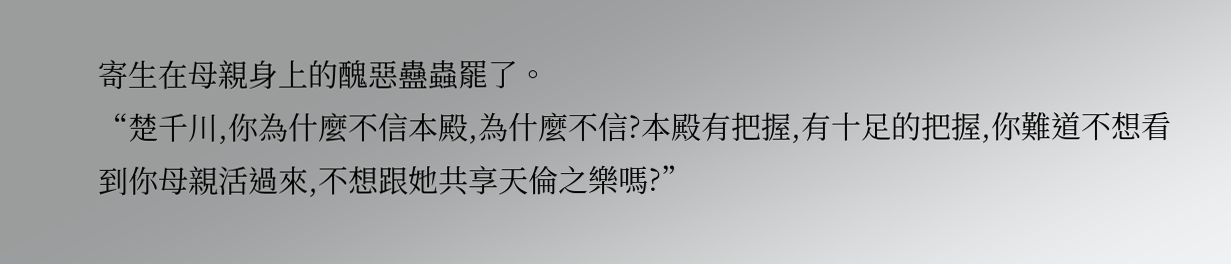寄生在母親身上的醜惡蠱蟲罷了。
“楚千川,你為什麼不信本殿,為什麼不信?本殿有把握,有十足的把握,你難道不想看到你母親活過來,不想跟她共享天倫之樂嗎?”